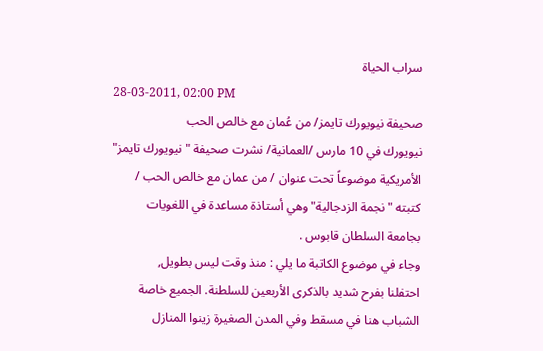سراب الحياة
28-03-2011, 02:00 PM
صحيفة نيويورك تايمز/ من عُمان مع خالص الحب
نيويورك في 10 مارس /العمانية/ نشرت صحيفة "نيويورك تايمز"
الأمريكية موضوعاً تحت عنوان / من عمان مع خالص الحب /
كتبته "نجمة الزدجالية" وهي أستاذة مساعدة في اللغويات
بجامعة السلطان قابوس .
وجاء في موضوع الكاتبة ما يلي : منذ وقت ليس بطويل,
احتفلنا بفرح شديد بالذكرى الأربعين للسلطنة. الجميع خاصة
الشباب هنا في مسقط وفي المدن الصغيرة زينوا المنازل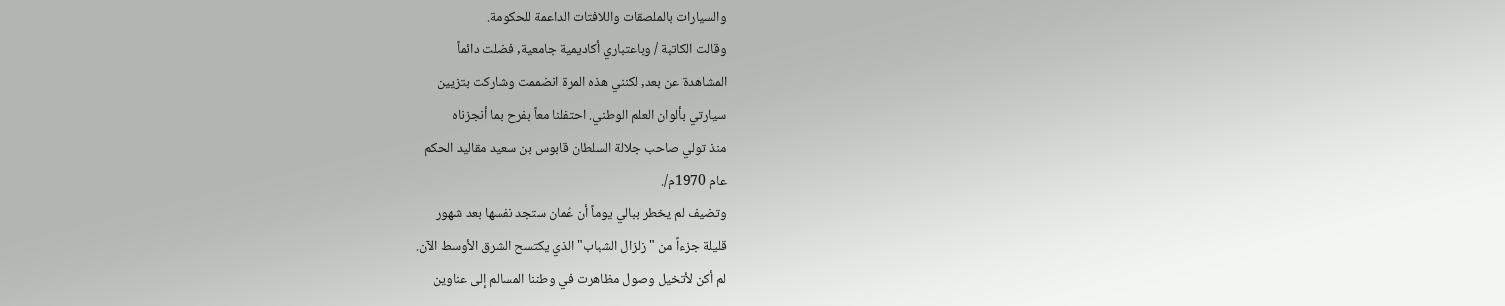والسيارات بالملصقات واللافتات الداعمة للحكومة.
وقالت الكاتبة / وباعتباري أكاديمية جامعية, فضلت دائماً
المشاهدة عن بعد, لكنني هذه المرة انضممت وشاركت بتزيين
سيارتي بألوان العلم الوطني. احتفلنا معاً بفرح بما أنجزناه
منذ تولي صاحب جلالة السلطان قابوس بن سعيد مقاليد الحكم
عام 1970م/.
وتضيف لم يخطر ببالي يوماً أن عُمان ستجد نفسها بعد شهور
قليلة جزءاً من "زلزال الشباب" الذي يكتسح الشرق الأوسط الآن.
لم أكن لأتخيل وصول مظاهرت في وطننا المسالم إلى عناوين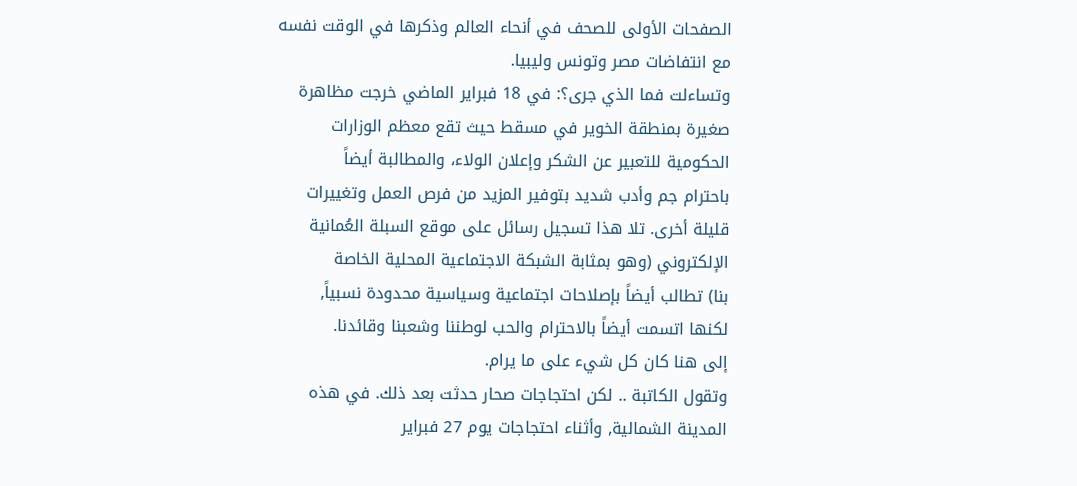الصفحات الأولى للصحف في أنحاء العالم وذكرها في الوقت نفسه
مع انتفاضات مصر وتونس وليبيا.
وتساءلت فما الذي جرى؟: في 18 فبراير الماضي خرجت مظاهرة
صغيرة بمنطقة الخوير في مسقط حيث تقع معظم الوزارات
الحكومية للتعبير عن الشكر وإعلان الولاء، والمطالبة أيضاً
باحترام جم وأدب شديد بتوفير المزيد من فرص العمل وتغييرات
قليلة أخرى. تلا هذا تسجيل رسائل على موقع السبلة العُمانية
الإلكتروني (وهو بمثابة الشبكة الاجتماعية المحلية الخاصة
بنا) تطالب أيضاً بإصلاحات اجتماعية وسياسية محدودة نسبياً,
لكنها اتسمت أيضاً بالاحترام والحب لوطننا وشعبنا وقائدنا.
إلى هنا كان كل شيء على ما يرام.
وتقول الكاتبة .. لكن احتجاجات صحار حدثت بعد ذلك. في هذه
المدينة الشمالية, وأثناء احتجاجات يوم 27 فبراير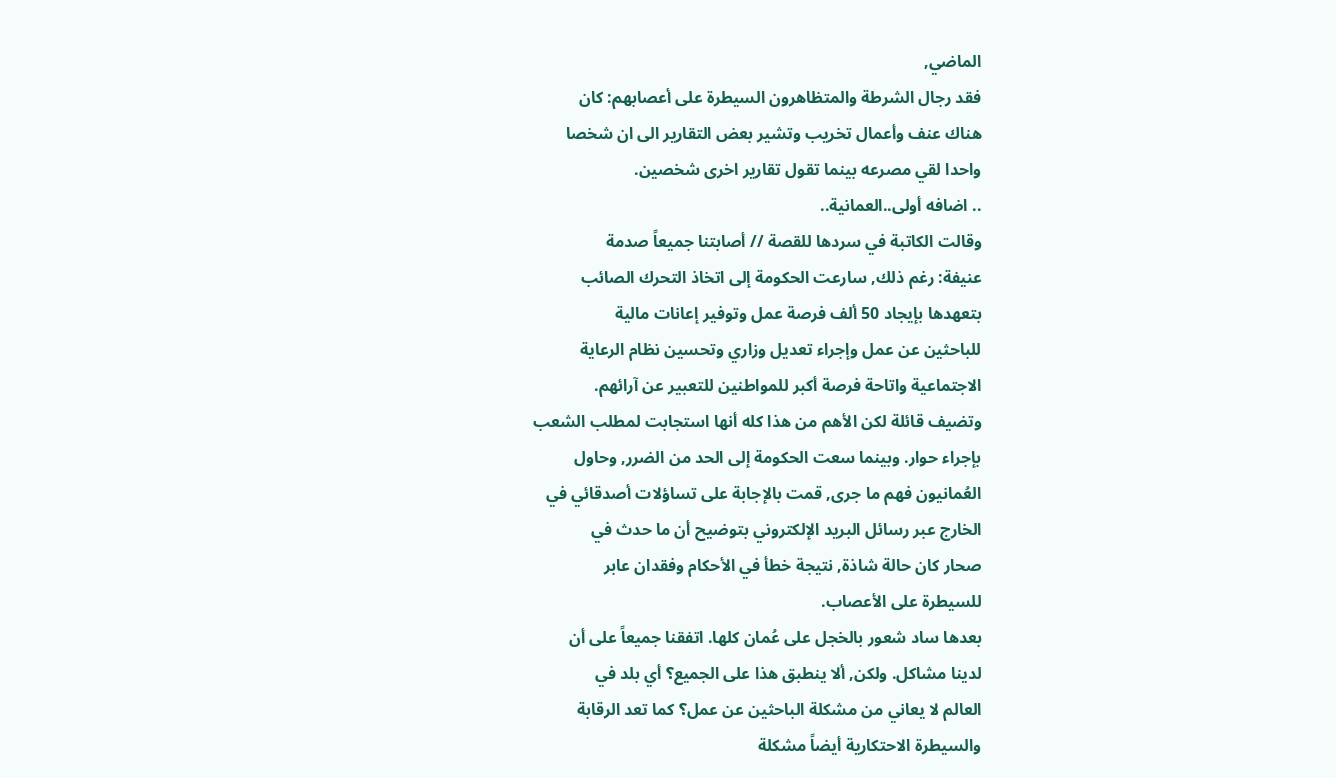الماضي,
فقد رجال الشرطة والمتظاهرون السيطرة على أعصابهم: كان
هناك عنف وأعمال تخريب وتشير بعض التقارير الى ان شخصا
واحدا لقي مصرعه بينما تقول تقارير اخرى شخصين.
.. اضافه أولى..العمانية..
وقالت الكاتبة في سردها للقصة // أصابتنا جميعاً صدمة
عنيفة: رغم ذلك, سارعت الحكومة إلى اتخاذ التحرك الصائب
بتعهدها بإيجاد 50 ألف فرصة عمل وتوفير إعانات مالية
للباحثين عن عمل وإجراء تعديل وزاري وتحسين نظام الرعاية
الاجتماعية واتاحة فرصة أكبر للمواطنين للتعبير عن آرائهم.
وتضيف قائلة لكن الأهم من هذا كله أنها استجابت لمطلب الشعب
بإجراء حوار. وبينما سعت الحكومة إلى الحد من الضرر, وحاول
العُمانيون فهم ما جرى, قمت بالإجابة على تساؤلات أصدقائي في
الخارج عبر رسائل البريد الإلكتروني بتوضيح أن ما حدث في
صحار كان حالة شاذة, نتيجة خطأ في الأحكام وفقدان عابر
للسيطرة على الأعصاب.
بعدها ساد شعور بالخجل على عُمان كلها. اتفقنا جميعاً على أن
لدينا مشاكل. ولكن, ألا ينطبق هذا على الجميع؟ أي بلد في
العالم لا يعاني من مشكلة الباحثين عن عمل؟ كما تعد الرقابة
والسيطرة الاحتكارية أيضاً مشكلة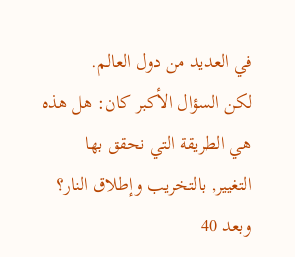في العديد من دول العالم.
لكن السؤال الأكبر كان: هل هذه هي الطريقة التي نحقق بها
التغيير, بالتخريب وإطلاق النار؟ وبعد 40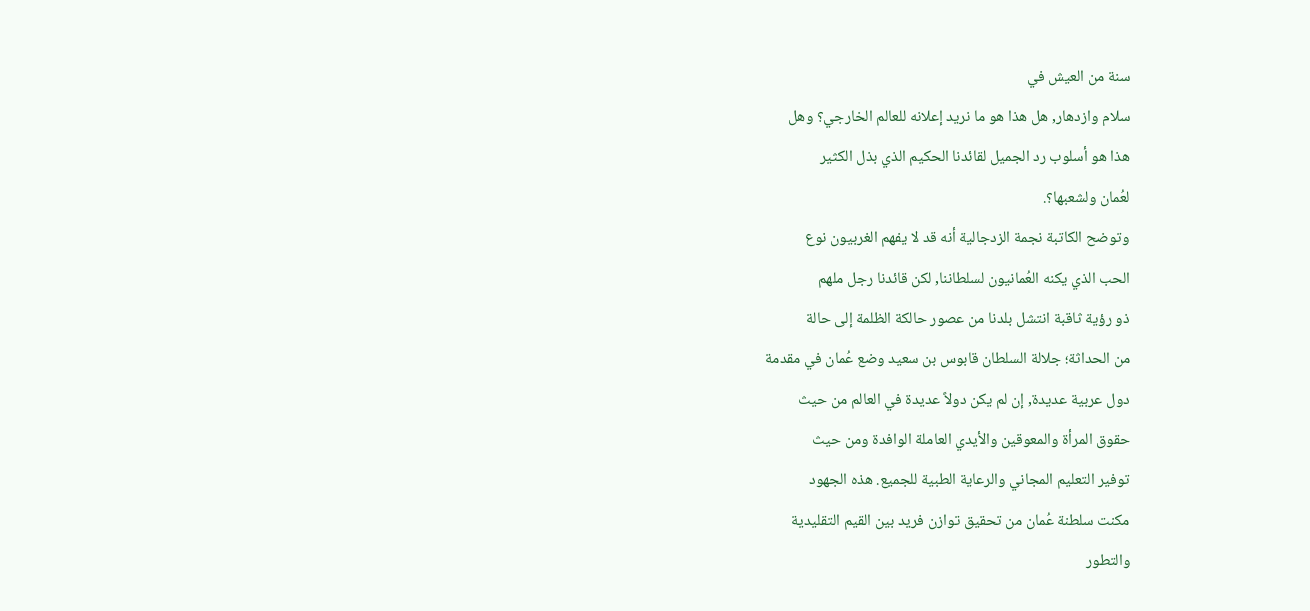سنة من العيش في
سلام وازدهار, هل هذا هو ما نريد إعلانه للعالم الخارجي؟ وهل
هذا هو أسلوب رد الجميل لقائدنا الحكيم الذي بذل الكثير
لعُمان ولشعبها؟.
وتوضح الكاتبة نجمة الزدجالية أنه قد لا يفهم الغربيون نوع
الحب الذي يكنه العُمانيون لسلطاننا, لكن قائدنا رجل ملهم
ذو رؤية ثاقبة انتشل بلدنا من عصور حالكة الظلمة إلى حالة
من الحداثة؛ جلالة السلطان قابوس بن سعيد وضع عُمان في مقدمة
دول عربية عديدة, إن لم يكن دولاً عديدة في العالم من حيث
حقوق المرأة والمعوقين والأيدي العاملة الوافدة ومن حيث
توفير التعليم المجاني والرعاية الطبية للجميع. هذه الجهود
مكنت سلطنة عُمان من تحقيق توازن فريد بين القيم التقليدية
والتطور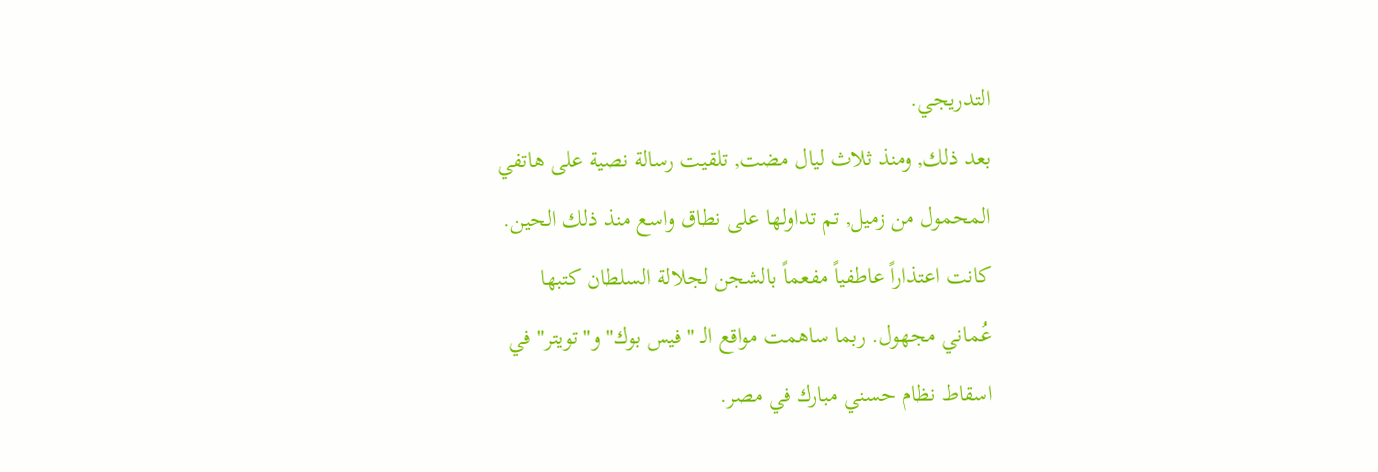التدريجي.
بعد ذلك, ومنذ ثلاث ليال مضت, تلقيت رسالة نصية على هاتفي
المحمول من زميل, تم تداولها على نطاق واسع منذ ذلك الحين.
كانت اعتذاراً عاطفياً مفعماً بالشجن لجلالة السلطان كتبها
عُماني مجهول. ربما ساهمت مواقع الـ "فيس بوك" و"تويتر" في
اسقاط نظام حسني مبارك في مصر.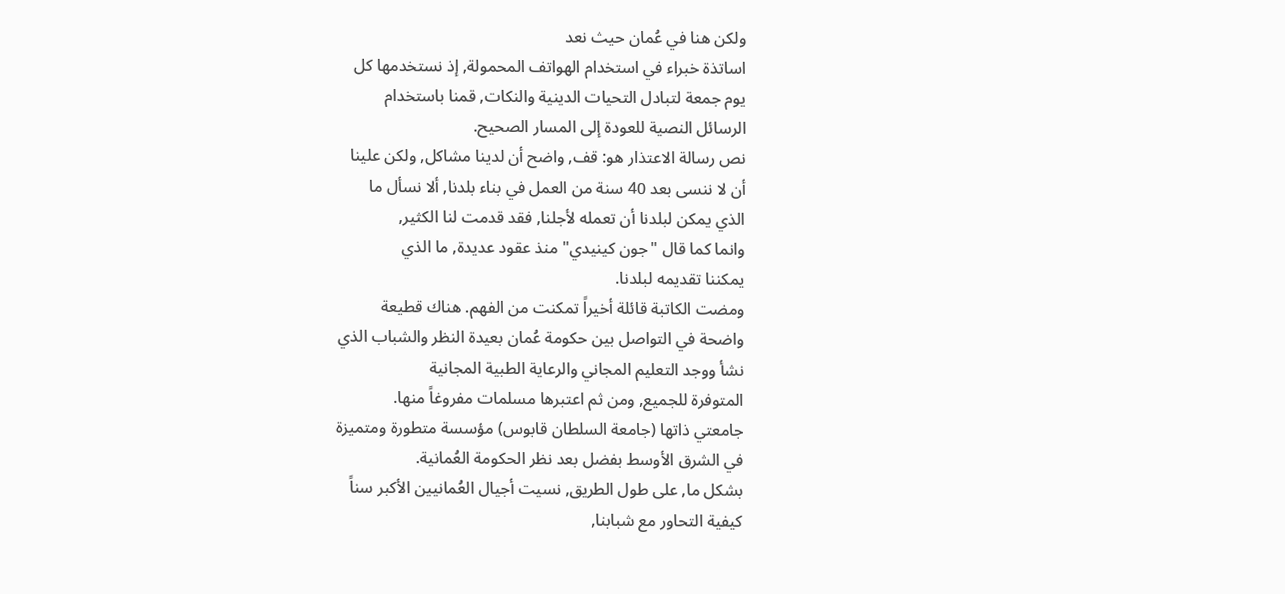ولكن هنا في عُمان حيث نعد
اساتذة خبراء في استخدام الهواتف المحمولة, إذ نستخدمها كل
يوم جمعة لتبادل التحيات الدينية والنكات, قمنا باستخدام
الرسائل النصية للعودة إلى المسار الصحيح.
نص رسالة الاعتذار هو: قف, واضح أن لدينا مشاكل, ولكن علينا
أن لا ننسى بعد 40 سنة من العمل في بناء بلدنا, ألا نسأل ما
الذي يمكن لبلدنا أن تعمله لأجلنا, فقد قدمت لنا الكثير,
وانما كما قال "جون كينيدي" منذ عقود عديدة, ما الذي
يمكننا تقديمه لبلدنا.
ومضت الكاتبة قائلة أخيراً تمكنت من الفهم. هناك قطيعة
واضحة في التواصل بين حكومة عُمان بعيدة النظر والشباب الذي
نشأ ووجد التعليم المجاني والرعاية الطبية المجانية
المتوفرة للجميع, ومن ثم اعتبرها مسلمات مفروغاً منها.
جامعتي ذاتها (جامعة السلطان قابوس) مؤسسة متطورة ومتميزة
في الشرق الأوسط بفضل بعد نظر الحكومة العُمانية.
بشكل ما, على طول الطريق, نسيت أجيال العُمانيين الأكبر سناً
كيفية التحاور مع شبابنا,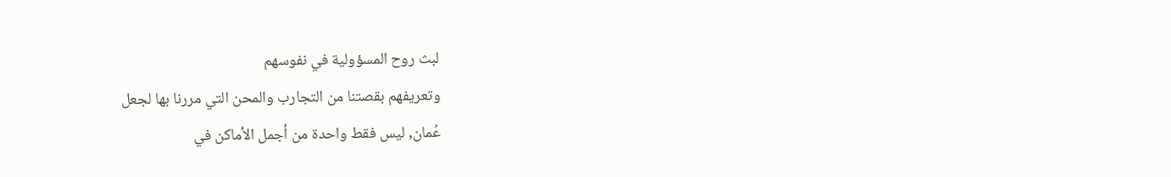لبث روح المسؤولية في نفوسهم
وتعريفهم بقصتنا من التجارب والمحن التي مررنا بها لجعل
عُمان, ليس فقط واحدة من أجمل الأماكن في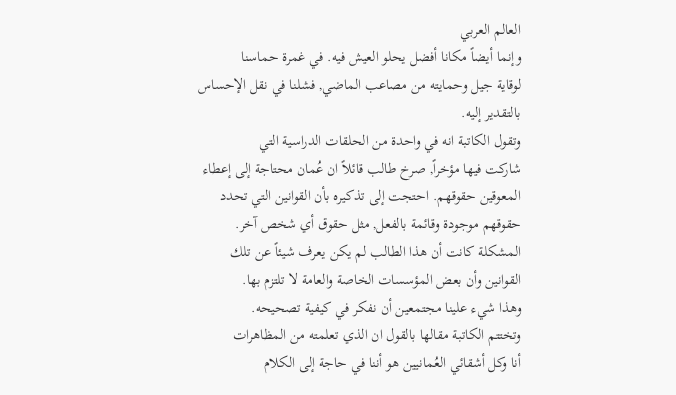العالم العربي
وإنما أيضاً مكانا أفضل يحلو العيش فيه. في غمرة حماسنا
لوقاية جيل وحمايته من مصاعب الماضي, فشلنا في نقل الإحساس
بالتقدير إليه.
وتقول الكاتبة انه في واحدة من الحلقات الدراسية التي
شاركت فيها مؤخراً, صرخ طالب قائلاً ان عُمان محتاجة إلى إعطاء
المعوقين حقوقهم. احتجت إلى تذكيره بأن القوانين التي تحدد
حقوقهم موجودة وقائمة بالفعل, مثل حقوق أي شخص آخر.
المشكلة كانت أن هذا الطالب لم يكن يعرف شيئاً عن تلك
القوانين وأن بعض المؤسسات الخاصة والعامة لا تلتزم بها.
وهذا شيء علينا مجتمعين أن نفكر في كيفية تصحيحه.
وتختتم الكاتبة مقالها بالقول ان الذي تعلمته من المظاهرات
أنا وكل أشقائي العُمانيين هو أننا في حاجة إلى الكلام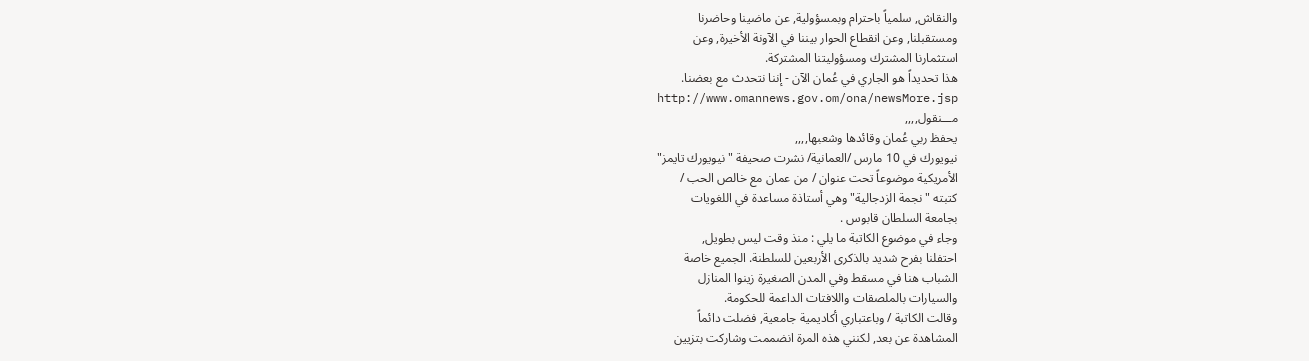والنقاش, سلمياً باحترام وبمسؤولية, عن ماضينا وحاضرنا
ومستقبلنا, وعن انقطاع الحوار بيننا في الآونة الأخيرة, وعن
استثمارنا المشترك ومسؤوليتنا المشتركة.
هذا تحديداً هو الجاري في عُمان الآن - إننا نتحدث مع بعضنا.
http://www.omannews.gov.om/ona/newsMore.jsp
مـــنقول,,,,
يحفظ ربي عُمان وقائدها وشعبها,,,,
نيويورك في 10 مارس /العمانية/ نشرت صحيفة "نيويورك تايمز"
الأمريكية موضوعاً تحت عنوان / من عمان مع خالص الحب /
كتبته "نجمة الزدجالية" وهي أستاذة مساعدة في اللغويات
بجامعة السلطان قابوس .
وجاء في موضوع الكاتبة ما يلي : منذ وقت ليس بطويل,
احتفلنا بفرح شديد بالذكرى الأربعين للسلطنة. الجميع خاصة
الشباب هنا في مسقط وفي المدن الصغيرة زينوا المنازل
والسيارات بالملصقات واللافتات الداعمة للحكومة.
وقالت الكاتبة / وباعتباري أكاديمية جامعية, فضلت دائماً
المشاهدة عن بعد, لكنني هذه المرة انضممت وشاركت بتزيين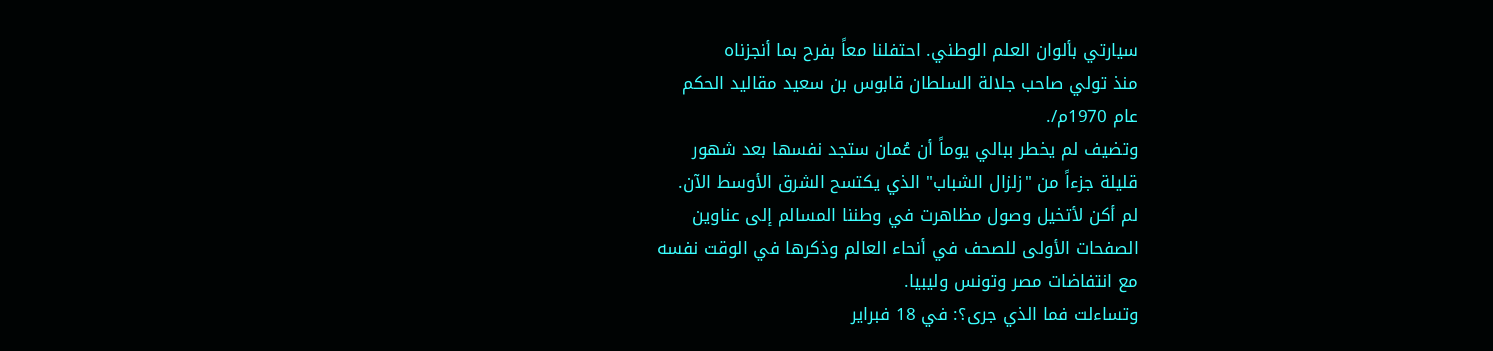سيارتي بألوان العلم الوطني. احتفلنا معاً بفرح بما أنجزناه
منذ تولي صاحب جلالة السلطان قابوس بن سعيد مقاليد الحكم
عام 1970م/.
وتضيف لم يخطر ببالي يوماً أن عُمان ستجد نفسها بعد شهور
قليلة جزءاً من "زلزال الشباب" الذي يكتسح الشرق الأوسط الآن.
لم أكن لأتخيل وصول مظاهرت في وطننا المسالم إلى عناوين
الصفحات الأولى للصحف في أنحاء العالم وذكرها في الوقت نفسه
مع انتفاضات مصر وتونس وليبيا.
وتساءلت فما الذي جرى؟: في 18 فبراير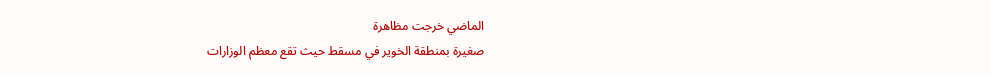الماضي خرجت مظاهرة
صغيرة بمنطقة الخوير في مسقط حيث تقع معظم الوزارات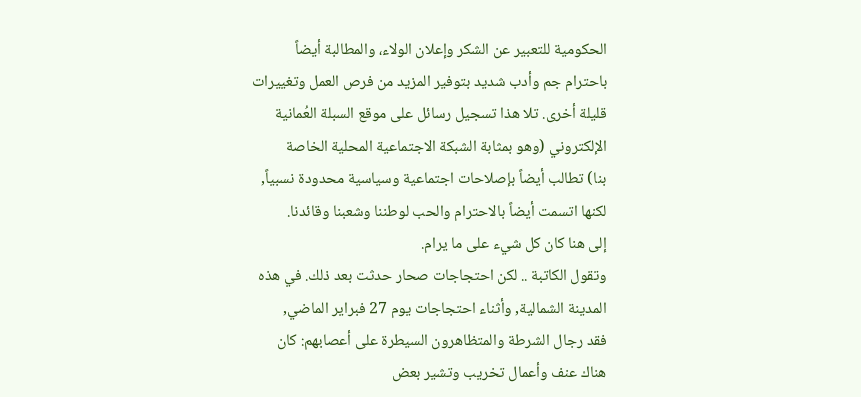الحكومية للتعبير عن الشكر وإعلان الولاء، والمطالبة أيضاً
باحترام جم وأدب شديد بتوفير المزيد من فرص العمل وتغييرات
قليلة أخرى. تلا هذا تسجيل رسائل على موقع السبلة العُمانية
الإلكتروني (وهو بمثابة الشبكة الاجتماعية المحلية الخاصة
بنا) تطالب أيضاً بإصلاحات اجتماعية وسياسية محدودة نسبياً,
لكنها اتسمت أيضاً بالاحترام والحب لوطننا وشعبنا وقائدنا.
إلى هنا كان كل شيء على ما يرام.
وتقول الكاتبة .. لكن احتجاجات صحار حدثت بعد ذلك. في هذه
المدينة الشمالية, وأثناء احتجاجات يوم 27 فبراير الماضي,
فقد رجال الشرطة والمتظاهرون السيطرة على أعصابهم: كان
هناك عنف وأعمال تخريب وتشير بعض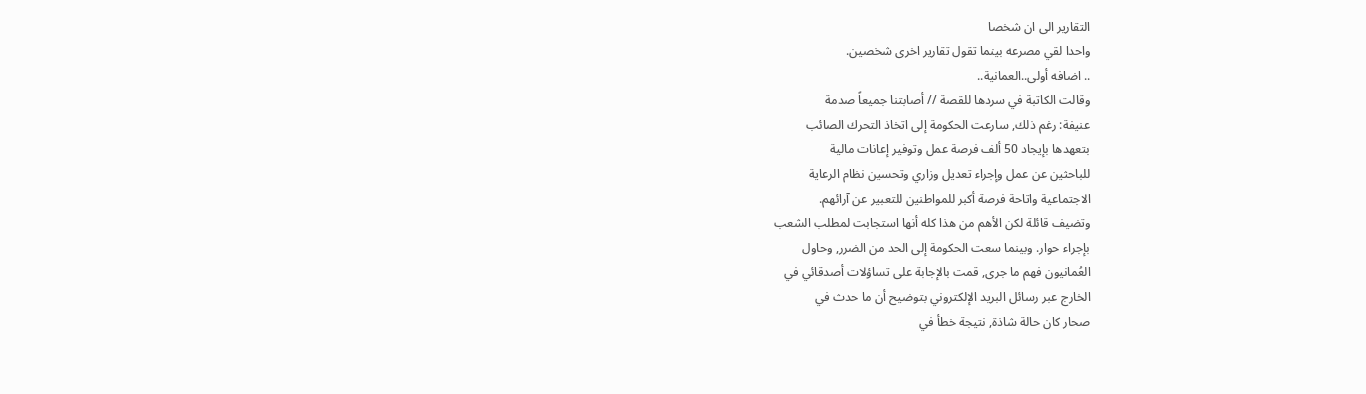التقارير الى ان شخصا
واحدا لقي مصرعه بينما تقول تقارير اخرى شخصين.
.. اضافه أولى..العمانية..
وقالت الكاتبة في سردها للقصة // أصابتنا جميعاً صدمة
عنيفة: رغم ذلك, سارعت الحكومة إلى اتخاذ التحرك الصائب
بتعهدها بإيجاد 50 ألف فرصة عمل وتوفير إعانات مالية
للباحثين عن عمل وإجراء تعديل وزاري وتحسين نظام الرعاية
الاجتماعية واتاحة فرصة أكبر للمواطنين للتعبير عن آرائهم.
وتضيف قائلة لكن الأهم من هذا كله أنها استجابت لمطلب الشعب
بإجراء حوار. وبينما سعت الحكومة إلى الحد من الضرر, وحاول
العُمانيون فهم ما جرى, قمت بالإجابة على تساؤلات أصدقائي في
الخارج عبر رسائل البريد الإلكتروني بتوضيح أن ما حدث في
صحار كان حالة شاذة, نتيجة خطأ في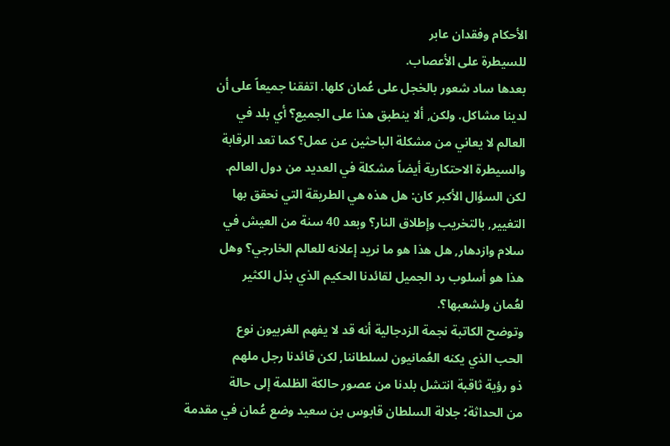الأحكام وفقدان عابر
للسيطرة على الأعصاب.
بعدها ساد شعور بالخجل على عُمان كلها. اتفقنا جميعاً على أن
لدينا مشاكل. ولكن, ألا ينطبق هذا على الجميع؟ أي بلد في
العالم لا يعاني من مشكلة الباحثين عن عمل؟ كما تعد الرقابة
والسيطرة الاحتكارية أيضاً مشكلة في العديد من دول العالم.
لكن السؤال الأكبر كان: هل هذه هي الطريقة التي نحقق بها
التغيير, بالتخريب وإطلاق النار؟ وبعد 40 سنة من العيش في
سلام وازدهار, هل هذا هو ما نريد إعلانه للعالم الخارجي؟ وهل
هذا هو أسلوب رد الجميل لقائدنا الحكيم الذي بذل الكثير
لعُمان ولشعبها؟.
وتوضح الكاتبة نجمة الزدجالية أنه قد لا يفهم الغربيون نوع
الحب الذي يكنه العُمانيون لسلطاننا, لكن قائدنا رجل ملهم
ذو رؤية ثاقبة انتشل بلدنا من عصور حالكة الظلمة إلى حالة
من الحداثة؛ جلالة السلطان قابوس بن سعيد وضع عُمان في مقدمة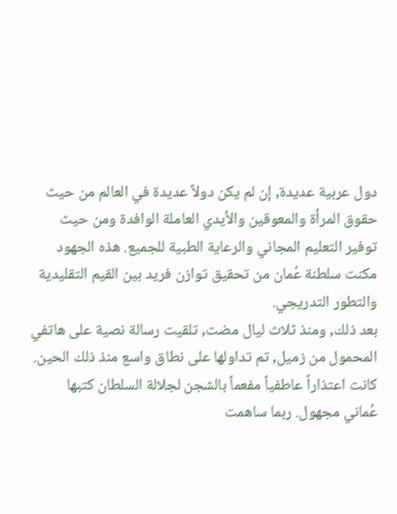دول عربية عديدة, إن لم يكن دولاً عديدة في العالم من حيث
حقوق المرأة والمعوقين والأيدي العاملة الوافدة ومن حيث
توفير التعليم المجاني والرعاية الطبية للجميع. هذه الجهود
مكنت سلطنة عُمان من تحقيق توازن فريد بين القيم التقليدية
والتطور التدريجي.
بعد ذلك, ومنذ ثلاث ليال مضت, تلقيت رسالة نصية على هاتفي
المحمول من زميل, تم تداولها على نطاق واسع منذ ذلك الحين.
كانت اعتذاراً عاطفياً مفعماً بالشجن لجلالة السلطان كتبها
عُماني مجهول. ربما ساهمت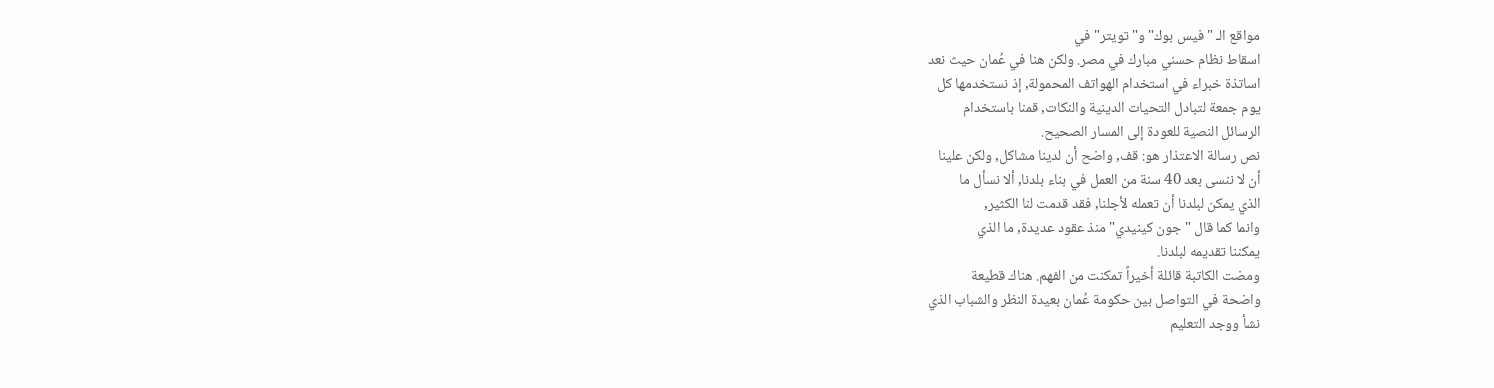مواقع الـ "فيس بوك" و"تويتر" في
اسقاط نظام حسني مبارك في مصر. ولكن هنا في عُمان حيث نعد
اساتذة خبراء في استخدام الهواتف المحمولة, إذ نستخدمها كل
يوم جمعة لتبادل التحيات الدينية والنكات, قمنا باستخدام
الرسائل النصية للعودة إلى المسار الصحيح.
نص رسالة الاعتذار هو: قف, واضح أن لدينا مشاكل, ولكن علينا
أن لا ننسى بعد 40 سنة من العمل في بناء بلدنا, ألا نسأل ما
الذي يمكن لبلدنا أن تعمله لأجلنا, فقد قدمت لنا الكثير,
وانما كما قال "جون كينيدي" منذ عقود عديدة, ما الذي
يمكننا تقديمه لبلدنا.
ومضت الكاتبة قائلة أخيراً تمكنت من الفهم. هناك قطيعة
واضحة في التواصل بين حكومة عُمان بعيدة النظر والشباب الذي
نشأ ووجد التعليم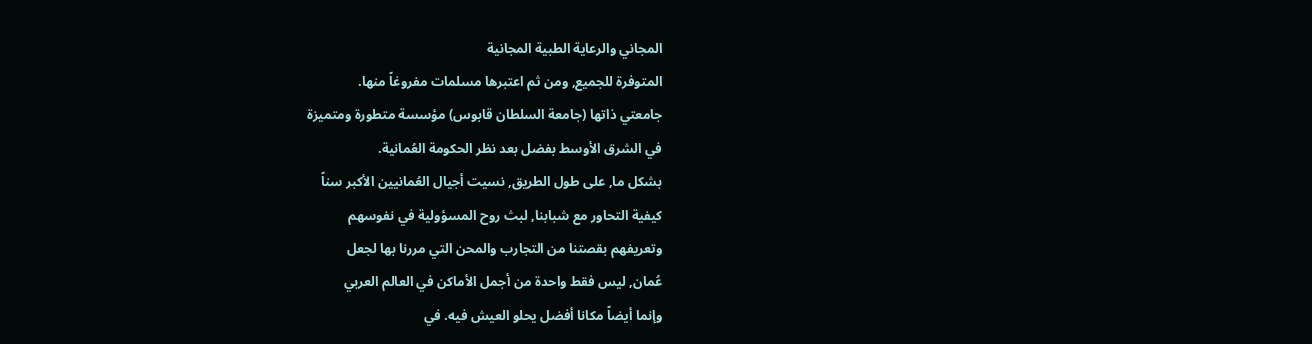المجاني والرعاية الطبية المجانية
المتوفرة للجميع, ومن ثم اعتبرها مسلمات مفروغاً منها.
جامعتي ذاتها (جامعة السلطان قابوس) مؤسسة متطورة ومتميزة
في الشرق الأوسط بفضل بعد نظر الحكومة العُمانية.
بشكل ما, على طول الطريق, نسيت أجيال العُمانيين الأكبر سناً
كيفية التحاور مع شبابنا, لبث روح المسؤولية في نفوسهم
وتعريفهم بقصتنا من التجارب والمحن التي مررنا بها لجعل
عُمان, ليس فقط واحدة من أجمل الأماكن في العالم العربي
وإنما أيضاً مكانا أفضل يحلو العيش فيه. في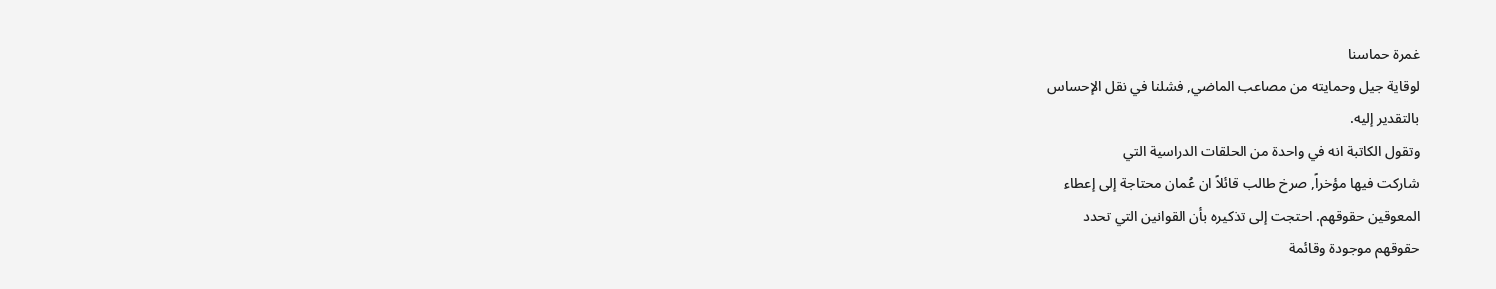غمرة حماسنا
لوقاية جيل وحمايته من مصاعب الماضي, فشلنا في نقل الإحساس
بالتقدير إليه.
وتقول الكاتبة انه في واحدة من الحلقات الدراسية التي
شاركت فيها مؤخراً, صرخ طالب قائلاً ان عُمان محتاجة إلى إعطاء
المعوقين حقوقهم. احتجت إلى تذكيره بأن القوانين التي تحدد
حقوقهم موجودة وقائمة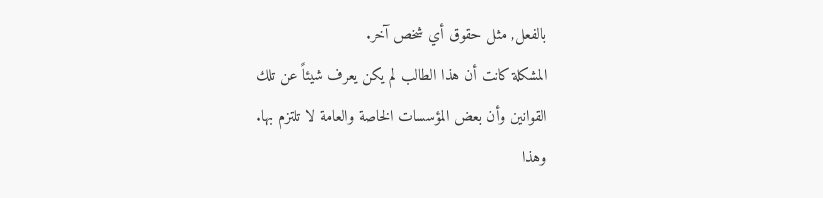بالفعل, مثل حقوق أي شخص آخر.
المشكلة كانت أن هذا الطالب لم يكن يعرف شيئاً عن تلك
القوانين وأن بعض المؤسسات الخاصة والعامة لا تلتزم بها.
وهذا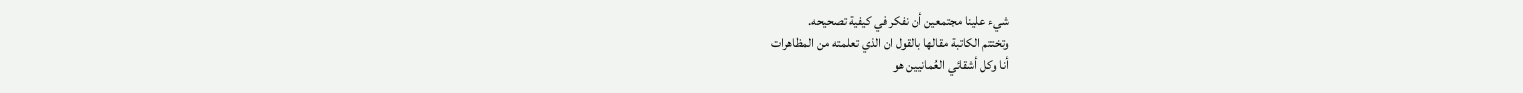شيء علينا مجتمعين أن نفكر في كيفية تصحيحه.
وتختتم الكاتبة مقالها بالقول ان الذي تعلمته من المظاهرات
أنا وكل أشقائي العُمانيين هو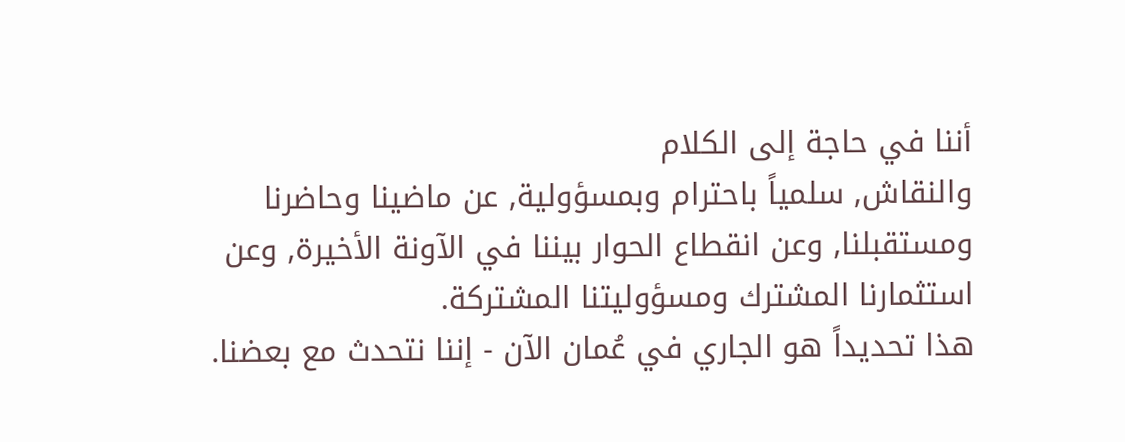أننا في حاجة إلى الكلام
والنقاش, سلمياً باحترام وبمسؤولية, عن ماضينا وحاضرنا
ومستقبلنا, وعن انقطاع الحوار بيننا في الآونة الأخيرة, وعن
استثمارنا المشترك ومسؤوليتنا المشتركة.
هذا تحديداً هو الجاري في عُمان الآن - إننا نتحدث مع بعضنا.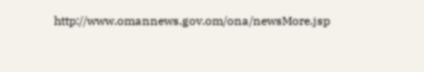http://www.omannews.gov.om/ona/newsMore.jsp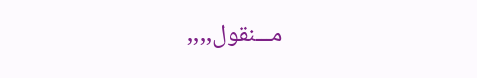مـــنقول,,,,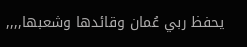يحفظ ربي عُمان وقائدها وشعبها,,,,